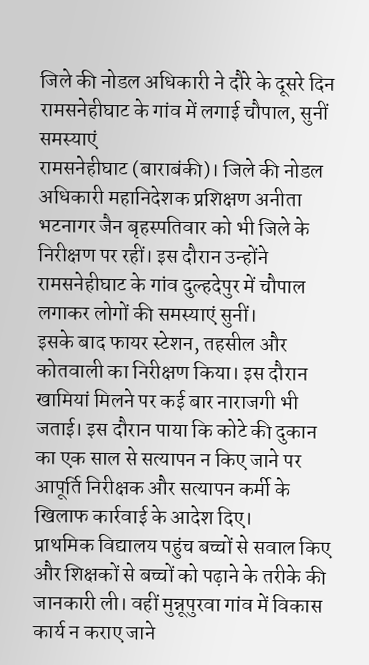जिले की नोडल अधिकारी ने दौरे के दूसरे दिन रामसनेहीघाट के गांव में लगाई चौपाल, सुनीं समस्याएं
रामसनेहीघाट (बाराबंकी)। जिले की नोडल अधिकारी महानिदेशक प्रशिक्षण अनीता भटनागर जैन बृहस्पतिवार को भी जिले के निरीक्षण पर रहीं। इस दौरान उन्होंने रामसनेहीघाट के गांव दुल्हदेपुर में चौपाल लगाकर लोगों की समस्याएं सुनीं।
इसके बाद फायर स्टेशन, तहसील और कोतवाली का निरीक्षण किया। इस दौरान खामियां मिलने पर कई बार नाराजगी भी जताई। इस दौरान पाया कि कोटे की दुकान का एक साल से सत्यापन न किए जाने पर आपूर्ति निरीक्षक और सत्यापन कर्मी के खिलाफ कार्रवाई के आदेश दिए।
प्राथमिक विद्यालय पहुंच बच्चों से सवाल किए और शिक्षकों से बच्चों को पढ़ाने के तरीके की जानकारी ली। वहीं मुन्नूपुरवा गांव में विकास कार्य न कराए जाने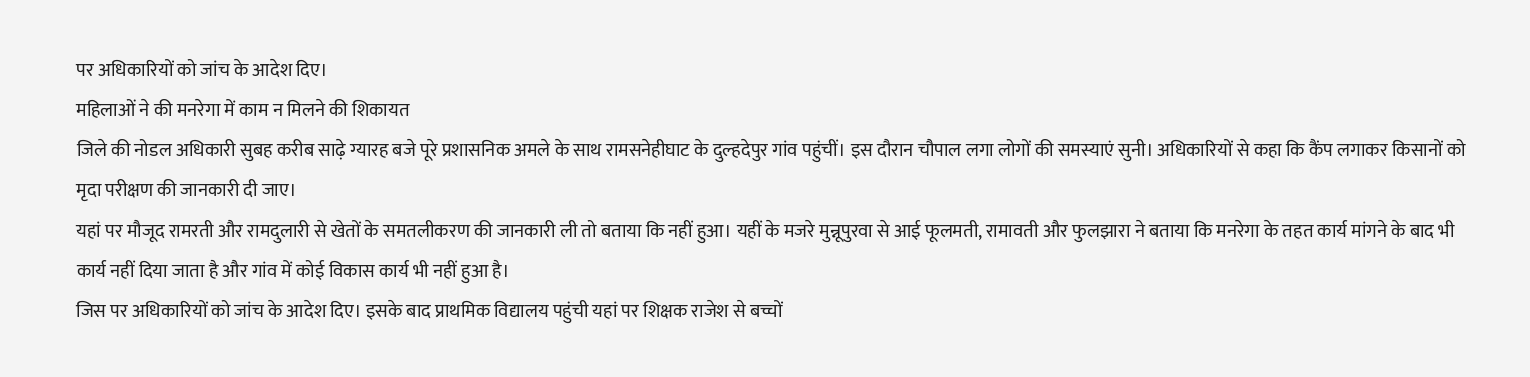पर अधिकारियों को जांच के आदेश दिए।
महिलाओं ने की मनरेगा में काम न मिलने की शिकायत
जिले की नोडल अधिकारी सुबह करीब साढ़े ग्यारह बजे पूरे प्रशासनिक अमले के साथ रामसनेहीघाट के दुल्हदेपुर गांव पहुंचीं। इस दौरान चौपाल लगा लोगों की समस्याएं सुनी। अधिकारियों से कहा कि कैंप लगाकर किसानों को मृदा परीक्षण की जानकारी दी जाए।
यहां पर मौजूद रामरती और रामदुलारी से खेतों के समतलीकरण की जानकारी ली तो बताया कि नहीं हुआ। यहीं के मजरे मुन्नूपुरवा से आई फूलमती, रामावती और फुलझारा ने बताया कि मनरेगा के तहत कार्य मांगने के बाद भी कार्य नहीं दिया जाता है और गांव में कोई विकास कार्य भी नहीं हुआ है।
जिस पर अधिकारियों को जांच के आदेश दिए। इसके बाद प्राथमिक विद्यालय पहुंची यहां पर शिक्षक राजेश से बच्चों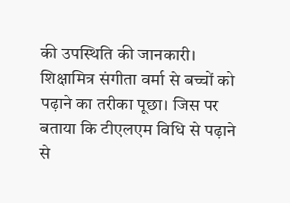की उपस्थिति की जानकारी। शिक्षामित्र संगीता वर्मा से बच्चों को पढ़ाने का तरीका पूछा। जिस पर बताया कि टीएलएम विधि से पढ़ाने से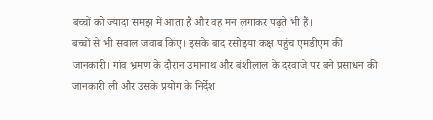बच्चों को ज्यादा समझ में आता है और वह मन लगाकर पढ़ते भी हैं।
बच्चों से भी सवाल जवाब किए। इसके बाद रसोइया कक्ष पहुंच एमडीएम की जानकारी। गांव भ्रमण के दौरान उमानाथ और बंशीलाल के दरवाजे पर बने प्रसाधन की जानकारी ली और उसके प्रयोग के निर्देश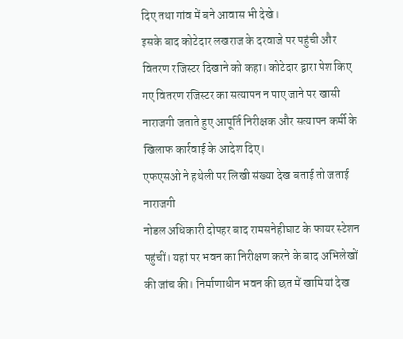दिए तथा गांव में बने आवास भी देखे।
इसके बाद कोटेदार लखराज के दरवाजे पर पहुंची और वितरण रजिस्टर दिखाने को कहा। कोटेदार द्वारा पेश किए गए वितरण रजिस्टर का सत्यापन न पाए जाने पर खासी नाराजगी जताते हुए आपूर्ति निरीक्षक और सत्यापन कर्मी के खिलाफ कार्रवाई के आदेश दिए।
एफएसओ ने हथेली पर लिखी संख्या देख बताई तो जताई नाराजगी
नोडल अधिकारी दोपहर बाद रामसनेहीघाट के फायर स्टेशन पहुंचीं। यहां पर भवन का निरीक्षण करने के बाद अभिलेखों की जांच की। निर्माणाधीन भवन की छत में खामियां देख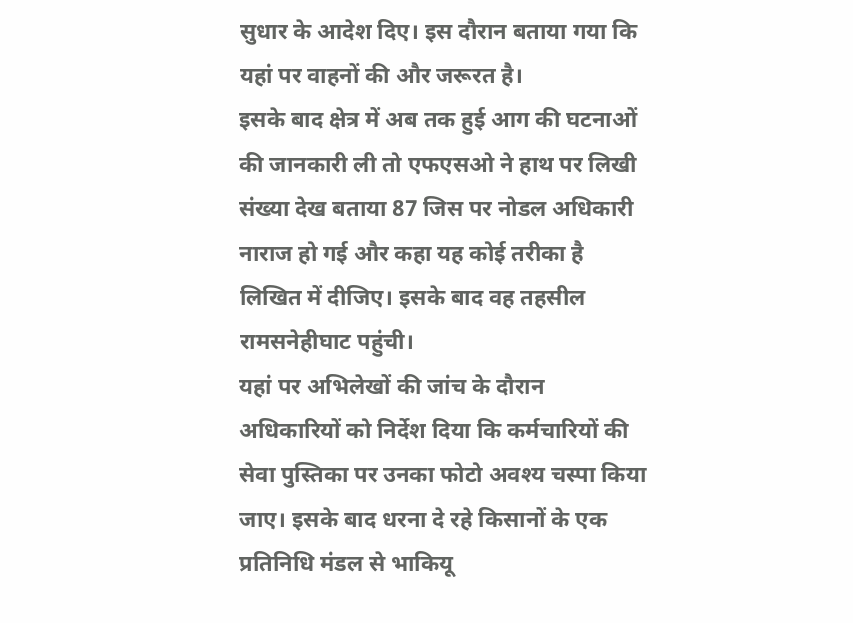सुधार के आदेश दिए। इस दौरान बताया गया कि यहां पर वाहनों की और जरूरत है।
इसके बाद क्षेत्र में अब तक हुई आग की घटनाओं की जानकारी ली तो एफएसओ ने हाथ पर लिखी संख्या देख बताया 87 जिस पर नोडल अधिकारी नाराज हो गई और कहा यह कोई तरीका है लिखित में दीजिए। इसके बाद वह तहसील रामसनेहीघाट पहुंची।
यहां पर अभिलेखों की जांच के दौरान अधिकारियों को निर्देश दिया कि कर्मचारियों की सेवा पुस्तिका पर उनका फोटो अवश्य चस्पा किया जाए। इसके बाद धरना दे रहे किसानों के एक प्रतिनिधि मंडल से भाकियू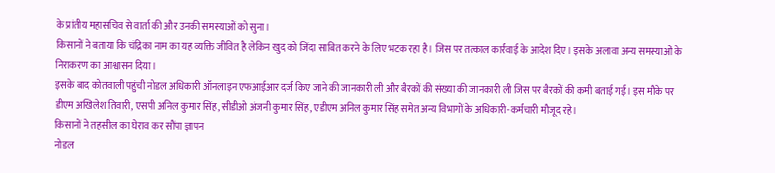के प्रांतीय महासचिव से वार्ता की और उनकी समस्याओं को सुना।
किसानों ने बताया कि चंद्रिका नाम का यह व्यक्ति जीवित है लेकिन खुद को जिंदा साबित करने के लिए भटक रहा है। जिस पर तत्काल कार्रवाई के आदेश दिए। इसके अलावा अन्य समस्याओं के निराकरण का आश्वासन दिया।
इसके बाद कोतवाली पहुंची नोडल अधिकारी ऑनलाइन एफआईआर दर्ज किए जाने की जानकारी ली और बैरकों की संख्या की जानकारी ली जिस पर बैरकों की कमी बताई गई। इस मौके पर डीएम अखिलेश तिवारी, एसपी अनिल कुमार सिंह, सीडीओ अंजनी कुमार सिंह, एडीएम अनिल कुमार सिंह समेत अन्य विभागों के अधिकारी-कर्मचारी मौजूद रहे।
किसानों ने तहसील का घेराव कर सौंपा ज्ञापन
नोडल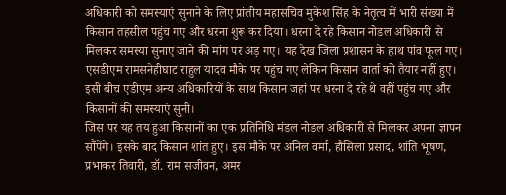अधिकारी को समस्याएं सुनाने के लिए प्रांतीय महासचिव मुकेश सिंह के नेतृत्व में भारी संख्या में किसान तहसील पहुंच गए और धरना शुरू कर दिया। धरना दे रहे किसान नोडल अधिकारी से मिलकर समस्या सुनाए जाने की मांग पर अड़ गए। यह देख जिला प्रशासन के हाथ पांव फूल गए।
एसडीएम रामसनेहीघाट राहुल यादव मौके पर पहुंच गए लेकिन किसान वार्ता को तैयार नहीं हुए। इसी बीच एडीएम अन्य अधिकारियों के साथ किसान जहां पर धरना दे रहे थे वहीं पहुंच गए और किसानों की समस्याएं सुनी।
जिस पर यह तय हुआ किसानों का एक प्रतिनिधि मंडल नोडल अधिकारी से मिलकर अपना ज्ञापन सौंपेंगे। इसके बाद किसान शांत हुए। इस मौके पर अनिल वर्मा, हौसिला प्रसाद, शांति भूषण, प्रभाकर तिवारी, डॉ. राम सजीवन, अमर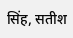सिंह, सतीश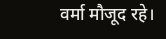वर्मा मौजूद रहे।